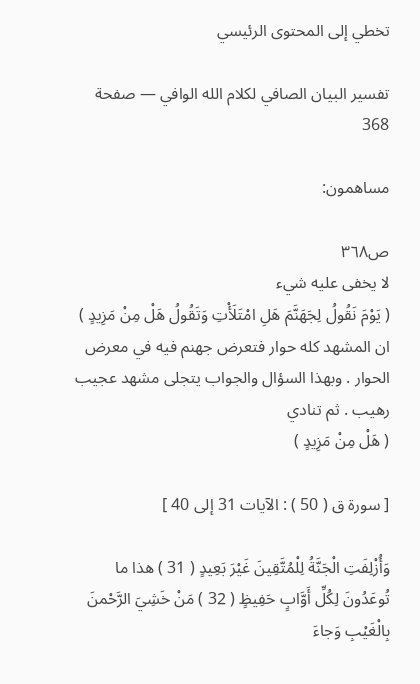تخطي إلى المحتوى الرئيسي

تفسير البيان الصافي لكلام الله الوافي — صفحة 368

مساهمون:

ص٣٦٨
لا يخفى عليه شيء
( يَوْمَ نَقُولُ لِجَهَنَّمَ هَلِ امْتَلَأْتِ وَتَقُولُ هَلْ مِنْ مَزِيدٍ )
ان المشهد كله حوار فتعرض جهنم فيه في معرض الحوار . وبهذا السؤال والجواب يتجلى مشهد عجيب رهيب . ثم تنادي
( هَلْ مِنْ مَزِيدٍ )

[ سورة ق ( 50 ) : الآيات 31 إلى 40 ]

وَأُزْلِفَتِ الْجَنَّةُ لِلْمُتَّقِينَ غَيْرَ بَعِيدٍ ( 31 ) هذا ما تُوعَدُونَ لِكُلِّ أَوَّابٍ حَفِيظٍ ( 32 ) مَنْ خَشِيَ الرَّحْمنَ بِالْغَيْبِ وَجاءَ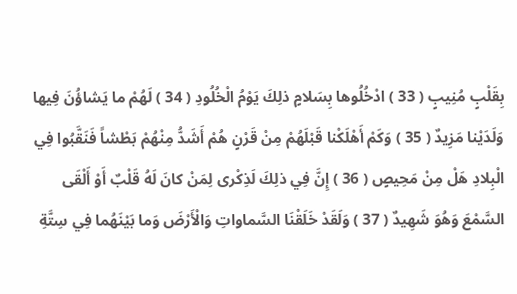بِقَلْبٍ مُنِيبٍ ( 33 ) ادْخُلُوها بِسَلامٍ ذلِكَ يَوْمُ الْخُلُودِ ( 34 ) لَهُمْ ما يَشاؤُنَ فِيها وَلَدَيْنا مَزِيدٌ ( 35 ) وَكَمْ أَهْلَكْنا قَبْلَهُمْ مِنْ قَرْنٍ هُمْ أَشَدُّ مِنْهُمْ بَطْشاً فَنَقَّبُوا فِي الْبِلادِ هَلْ مِنْ مَحِيصٍ ( 36 ) إِنَّ فِي ذلِكَ لَذِكْرى لِمَنْ كانَ لَهُ قَلْبٌ أَوْ أَلْقَى السَّمْعَ وَهُوَ شَهِيدٌ ( 37 ) وَلَقَدْ خَلَقْنَا السَّماواتِ وَالْأَرْضَ وَما بَيْنَهُما فِي سِتَّةِ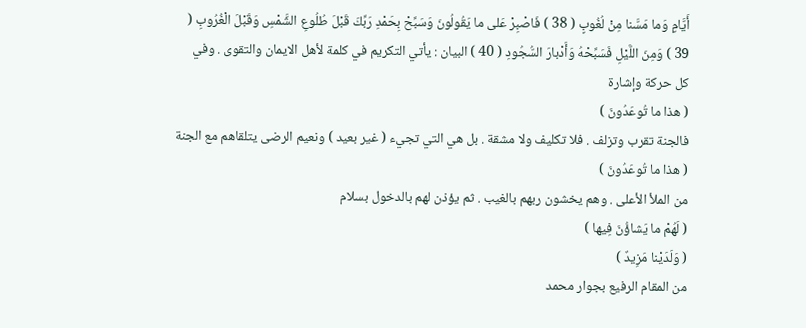أَيَّامٍ وَما مَسَّنا مِنْ لُغُوبٍ ( 38 ) فَاصْبِرْ عَلى ما يَقُولُونَ وَسَبِّحْ بِحَمْدِ رَبِّكَ قَبْلَ طُلُوعِ الشَّمْسِ وَقَبْلَ الْغُرُوبِ ( 39 ) وَمِنَ اللَّيْلِ فَسَبِّحْهُ وَأَدْبارَ السُّجُودِ ( 40 ) البيان : يأتي التكريم في كلمة لأهل الايمان والتقوى . وفي كل حركة وإشارة
( هذا ما تُوعَدُونَ )
فالجنة تقرب وتزلف . فلا تكليف ولا مشقة . بل هي التي تجيء ( غير بعيد ) ونعيم الرضى يتلقاهم مع الجنة
( هذا ما تُوعَدُونَ )
من الملأ الأعلى . وهم يخشون ربهم بالغيب . ثم يؤذن لهم بالدخول بسلام
( لَهُمْ ما يَشاؤُنَ فِيها )
( وَلَدَيْنا مَزِيدٌ )
من المقام الرفيع بجوار محمد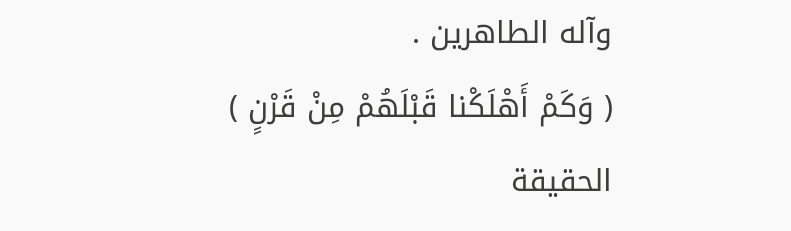وآله الطاهرين .
( وَكَمْ أَهْلَكْنا قَبْلَهُمْ مِنْ قَرْنٍ )
الحقيقة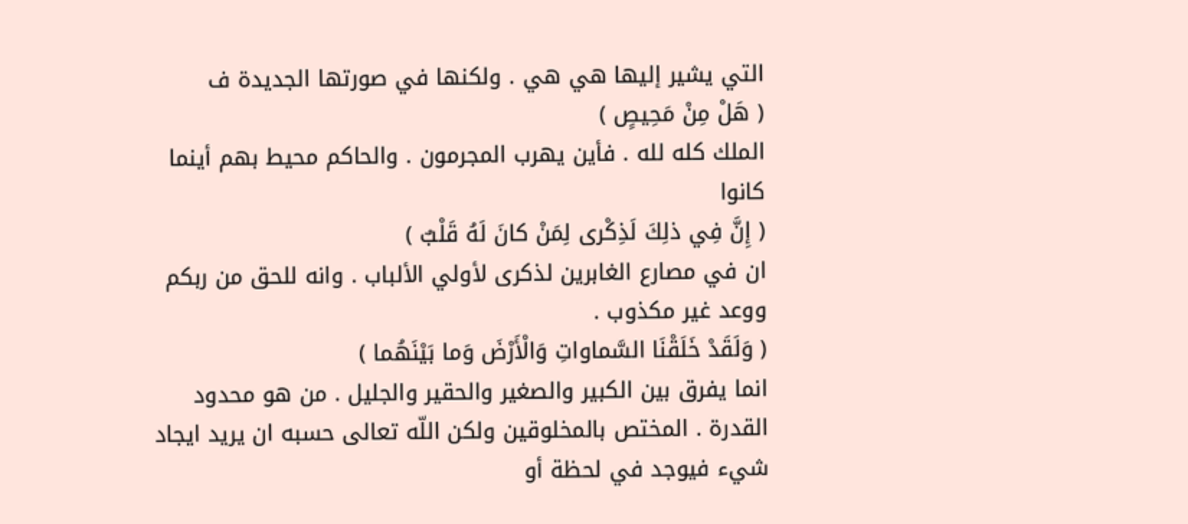التي يشير إليها هي هي . ولكنها في صورتها الجديدة ف
( هَلْ مِنْ مَحِيصٍ )
الملك كله لله . فأين يهرب المجرمون . والحاكم محيط بهم أينما كانوا
( إِنَّ فِي ذلِكَ لَذِكْرى لِمَنْ كانَ لَهُ قَلْبٌ )
ان في مصارع الغابرين لذكرى لأولي الألباب . وانه للحق من ربكم ووعد غير مكذوب .
( وَلَقَدْ خَلَقْنَا السَّماواتِ وَالْأَرْضَ وَما بَيْنَهُما )
انما يفرق بين الكبير والصغير والحقير والجليل . من هو محدود القدرة . المختص بالمخلوقين ولكن اللّه تعالى حسبه ان يريد ايجاد شيء فيوجد في لحظة أو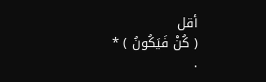أقل
( كُنْ فَيَكُونُ ) *
.